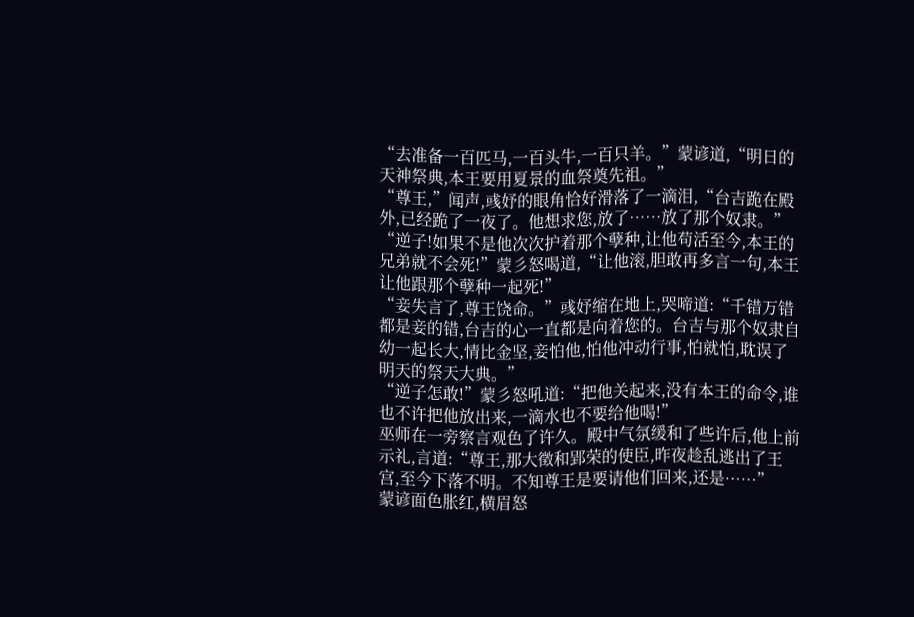“去准备一百匹马,一百头牛,一百只羊。”蒙谚道,“明日的天神祭典,本王要用夏景的血祭奠先祖。”
“尊王,”闻声,彧妤的眼角恰好滑落了一滴泪,“台吉跪在殿外,已经跪了一夜了。他想求您,放了……放了那个奴隶。”
“逆子!如果不是他次次护着那个孽种,让他苟活至今,本王的兄弟就不会死!”蒙彡怒喝道,“让他滚,胆敢再多言一句,本王让他跟那个孽种一起死!”
“妾失言了,尊王饶命。”彧妤缩在地上,哭啼道:“千错万错都是妾的错,台吉的心一直都是向着您的。台吉与那个奴隶自幼一起长大,情比金坚,妾怕他,怕他冲动行事,怕就怕,耽误了明天的祭天大典。”
“逆子怎敢!”蒙彡怒吼道:“把他关起来,没有本王的命令,谁也不许把他放出来,一滴水也不要给他喝!”
巫师在一旁察言观色了许久。殿中气氛缓和了些许后,他上前示礼,言道:“尊王,那大徵和郢荣的使臣,昨夜趁乱逃出了王宫,至今下落不明。不知尊王是要请他们回来,还是……”
蒙谚面色胀红,横眉怒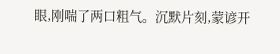眼,刚喘了两口粗气。沉默片刻,蒙谚开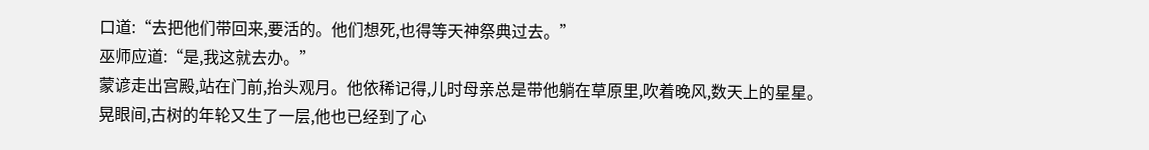口道:“去把他们带回来,要活的。他们想死,也得等天神祭典过去。”
巫师应道:“是,我这就去办。”
蒙谚走出宫殿,站在门前,抬头观月。他依稀记得,儿时母亲总是带他躺在草原里,吹着晚风,数天上的星星。
晃眼间,古树的年轮又生了一层,他也已经到了心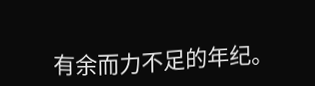有余而力不足的年纪。